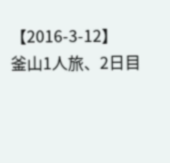【2016-3-12】
釜山1人旅、2日目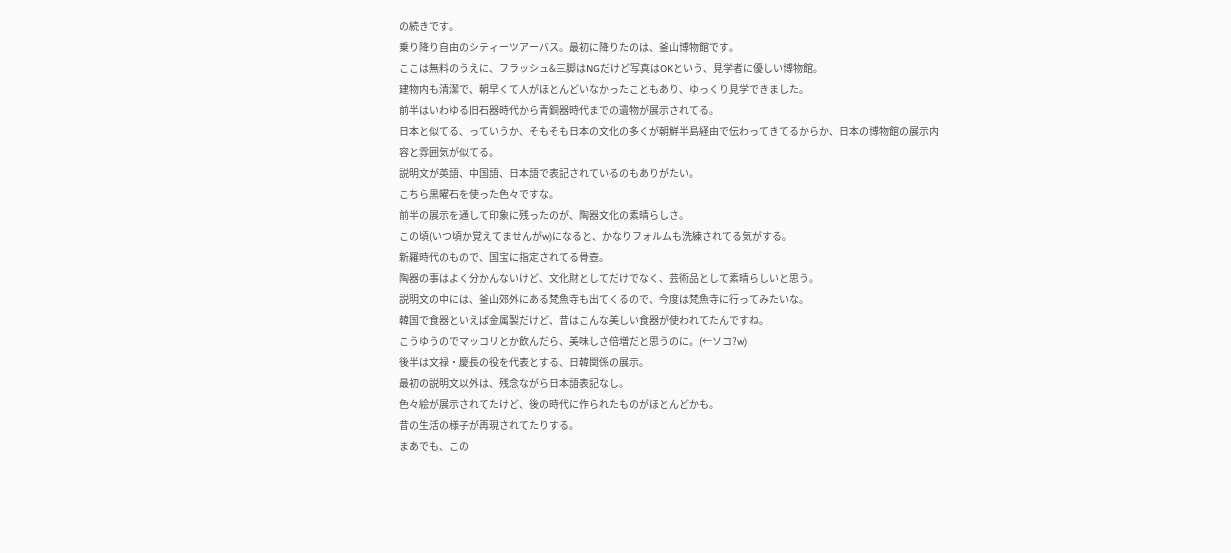の続きです。
乗り降り自由のシティーツアーバス。最初に降りたのは、釜山博物館です。
ここは無料のうえに、フラッシュ&三脚はNGだけど写真はOKという、見学者に優しい博物館。
建物内も清潔で、朝早くて人がほとんどいなかったこともあり、ゆっくり見学できました。
前半はいわゆる旧石器時代から青銅器時代までの遺物が展示されてる。
日本と似てる、っていうか、そもそも日本の文化の多くが朝鮮半島経由で伝わってきてるからか、日本の博物館の展示内容と雰囲気が似てる。
説明文が英語、中国語、日本語で表記されているのもありがたい。
こちら黒曜石を使った色々ですな。
前半の展示を通して印象に残ったのが、陶器文化の素晴らしさ。
この頃(いつ頃か覚えてませんがw)になると、かなりフォルムも洗練されてる気がする。
新羅時代のもので、国宝に指定されてる骨壺。
陶器の事はよく分かんないけど、文化財としてだけでなく、芸術品として素晴らしいと思う。
説明文の中には、釜山郊外にある梵魚寺も出てくるので、今度は梵魚寺に行ってみたいな。
韓国で食器といえば金属製だけど、昔はこんな美しい食器が使われてたんですね。
こうゆうのでマッコリとか飲んだら、美味しさ倍増だと思うのに。(←ソコ?w)
後半は文禄・慶長の役を代表とする、日韓関係の展示。
最初の説明文以外は、残念ながら日本語表記なし。
色々絵が展示されてたけど、後の時代に作られたものがほとんどかも。
昔の生活の様子が再現されてたりする。
まあでも、この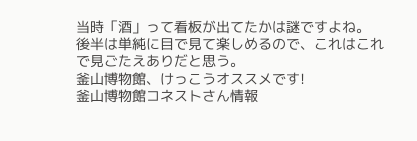当時「酒」って看板が出てたかは謎ですよね。
後半は単純に目で見て楽しめるので、これはこれで見ごたえありだと思う。
釜山博物館、けっこうオススメです!
釜山博物館コネストさん情報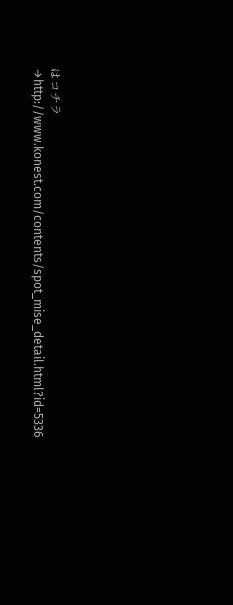はコチラ→http://www.konest.com/contents/spot_mise_detail.html?id=5336